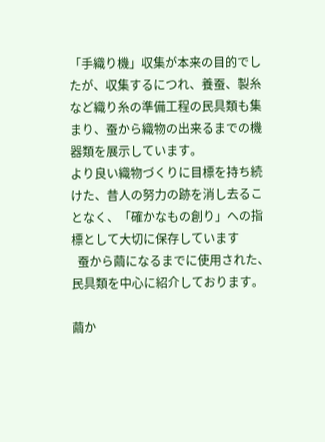「手織り機」収集が本来の目的でしたが、収集するにつれ、養蚕、製糸など織り糸の準備工程の民具類も集まり、蚕から織物の出来るまでの機器類を展示しています。
より良い織物づくりに目標を持ち続けた、昔人の努力の跡を消し去ることなく、「確かなもの創り」への指標として大切に保存しています
  蚕から繭になるまでに使用された、民具類を中心に紹介しております。

繭か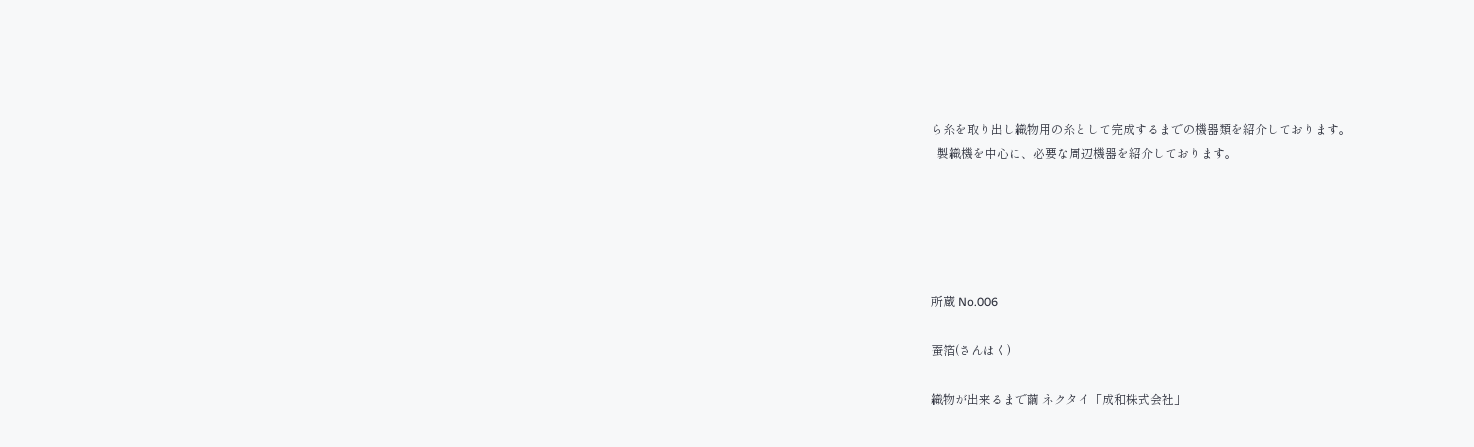ら糸を取り出し織物用の糸として完成するまでの機器類を紹介しております。
  製織機を中心に、必要な周辺機器を紹介しております。





所蔵 No.006

蚕箔(さんはく)

織物が出来るまで繭 ネクタイ「成和株式会社」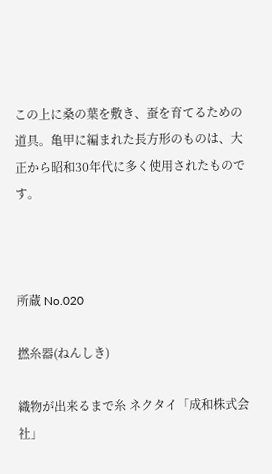この上に桑の葉を敷き、蚕を育てるための道具。亀甲に編まれた長方形のものは、大正から昭和30年代に多く使用されたものです。



所蔵 No.020

撚糸器(ねんしき)

織物が出来るまで糸 ネクタイ「成和株式会社」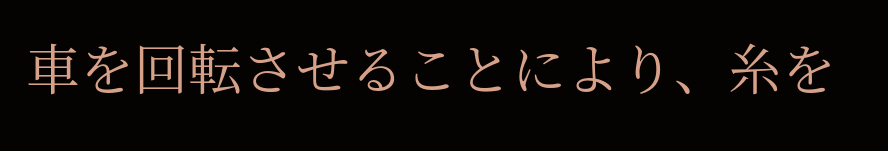車を回転させることにより、糸を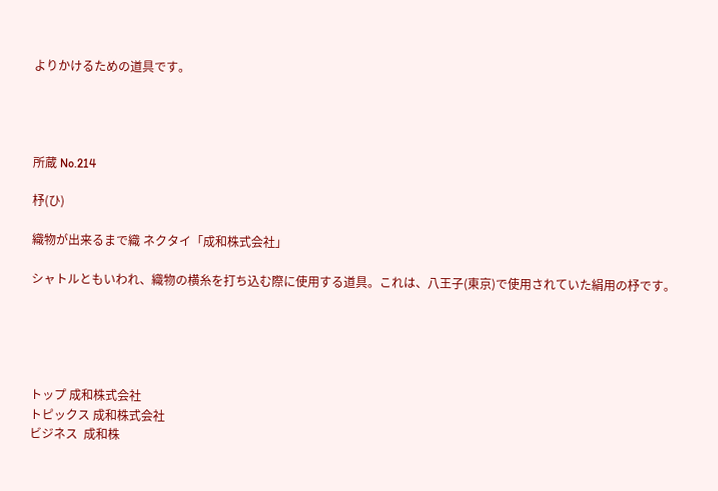よりかけるための道具です。




所蔵 No.214

杼(ひ)

織物が出来るまで織 ネクタイ「成和株式会社」

シャトルともいわれ、織物の横糸を打ち込む際に使用する道具。これは、八王子(東京)で使用されていた絹用の杼です。





トップ 成和株式会社
トピックス 成和株式会社
ビジネス  成和株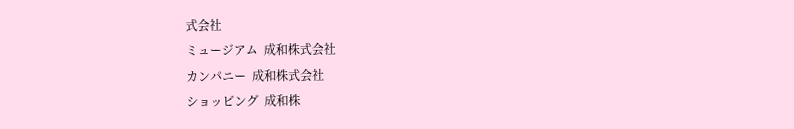式会社
ミュージアム  成和株式会社
カンパニー  成和株式会社
ショッピング  成和株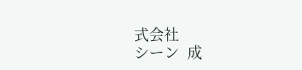式会社
シーン  成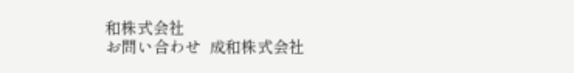和株式会社
お問い合わせ  成和株式会社